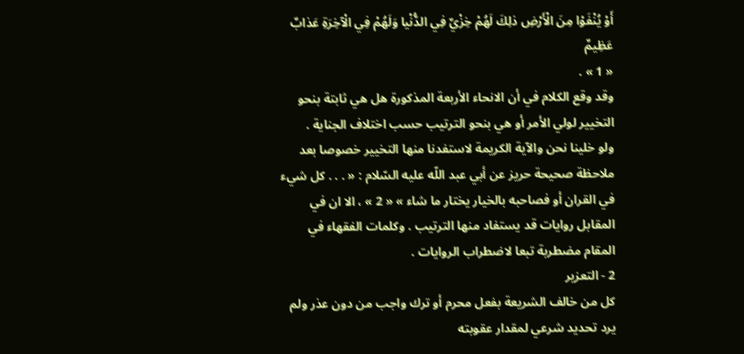أَوْ يُنْفَوْا مِنَ الْأَرْضِ ذلِكَ لَهُمْ خِزْيٌ فِي الدُّنْيا وَلَهُمْ فِي الْآخِرَةِ عَذابٌ عَظِيمٌ
« 1 » .
وقد وقع الكلام في أن الانحاء الأربعة المذكورة هل هي ثابتة بنحو التخيير لولي الأمر أو هي بنحو الترتيب حسب اختلاف الجناية .
ولو خلينا نحن والآية الكريمة لاستفدنا منها التخيير خصوصا بعد ملاحظة صحيحة حريز عن أبي عبد اللّه عليه السّلام : « . . . كل شيء في القران أو فصاحبه بالخيار يختار ما شاء » « 2 » ، الا ان في المقابل روايات قد يستفاد منها الترتيب . وكلمات الفقهاء في المقام مضطربة تبعا لاضطراب الروايات .
2 - التعزير
كل من خالف الشريعة بفعل محرم أو ترك واجب من دون عذر ولم يرد تحديد شرعي لمقدار عقوبته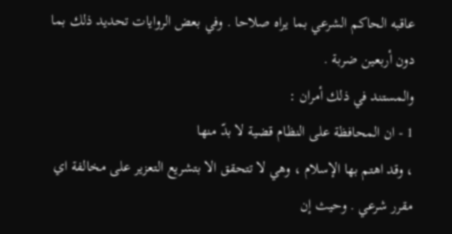عاقبه الحاكم الشرعي بما يراه صلاحا . وفي بعض الروايات تحديد ذلك بما دون أربعين ضربة .
والمستند في ذلك أمران :
1 - ان المحافظة على النظام قضية لا بدّ منها
، وقد اهتم بها الإسلام ، وهي لا تتحقق الا بتشريع التعزير على مخالفة اي مقرر شرعي . وحيث إن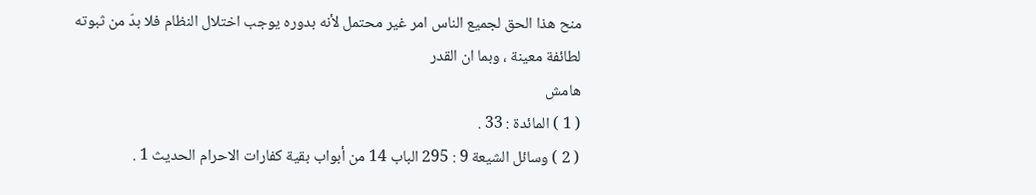منح هذا الحق لجميع الناس امر غير محتمل لأنه بدوره يوجب اختلال النظام فلا بدّ من ثبوته لطائفة معينة ، وبما ان القدر
هامش
( 1 ) المائدة : 33 .
( 2 ) وسائل الشيعة 9 : 295 الباب 14 من أبواب بقية كفارات الاحرام الحديث 1 .